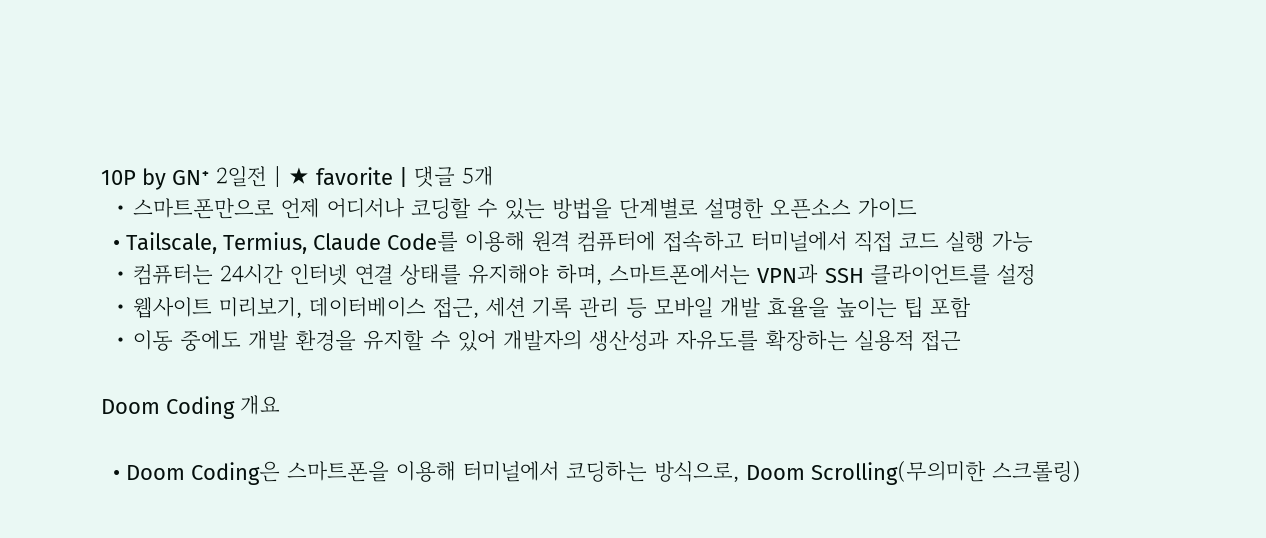10P by GN⁺ 2일전 | ★ favorite | 댓글 5개
  • 스마트폰만으로 언제 어디서나 코딩할 수 있는 방법을 단계별로 설명한 오픈소스 가이드
  • Tailscale, Termius, Claude Code를 이용해 원격 컴퓨터에 접속하고 터미널에서 직접 코드 실행 가능
  • 컴퓨터는 24시간 인터넷 연결 상태를 유지해야 하며, 스마트폰에서는 VPN과 SSH 클라이언트를 설정
  • 웹사이트 미리보기, 데이터베이스 접근, 세션 기록 관리 등 모바일 개발 효율을 높이는 팁 포함
  • 이동 중에도 개발 환경을 유지할 수 있어 개발자의 생산성과 자유도를 확장하는 실용적 접근

Doom Coding 개요

  • Doom Coding은 스마트폰을 이용해 터미널에서 코딩하는 방식으로, Doom Scrolling(무의미한 스크롤링)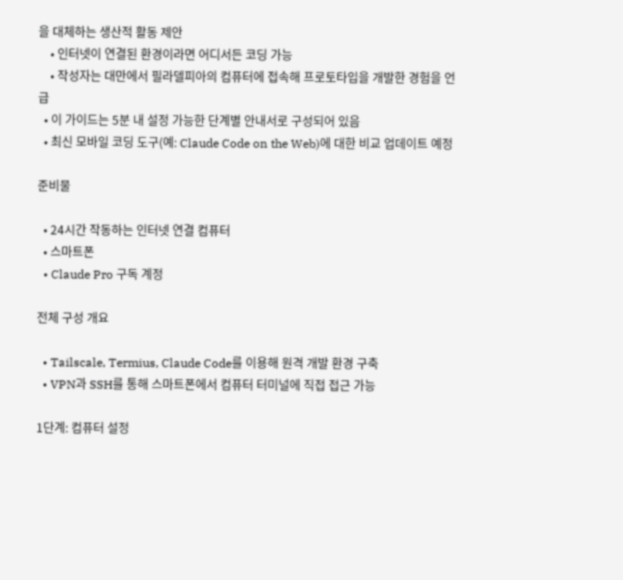을 대체하는 생산적 활동 제안
    • 인터넷이 연결된 환경이라면 어디서든 코딩 가능
    • 작성자는 대만에서 필라델피아의 컴퓨터에 접속해 프로토타입을 개발한 경험을 언급
  • 이 가이드는 5분 내 설정 가능한 단계별 안내서로 구성되어 있음
  • 최신 모바일 코딩 도구(예: Claude Code on the Web)에 대한 비교 업데이트 예정

준비물

  • 24시간 작동하는 인터넷 연결 컴퓨터
  • 스마트폰
  • Claude Pro 구독 계정

전체 구성 개요

  • Tailscale, Termius, Claude Code를 이용해 원격 개발 환경 구축
  • VPN과 SSH를 통해 스마트폰에서 컴퓨터 터미널에 직접 접근 가능

1단계: 컴퓨터 설정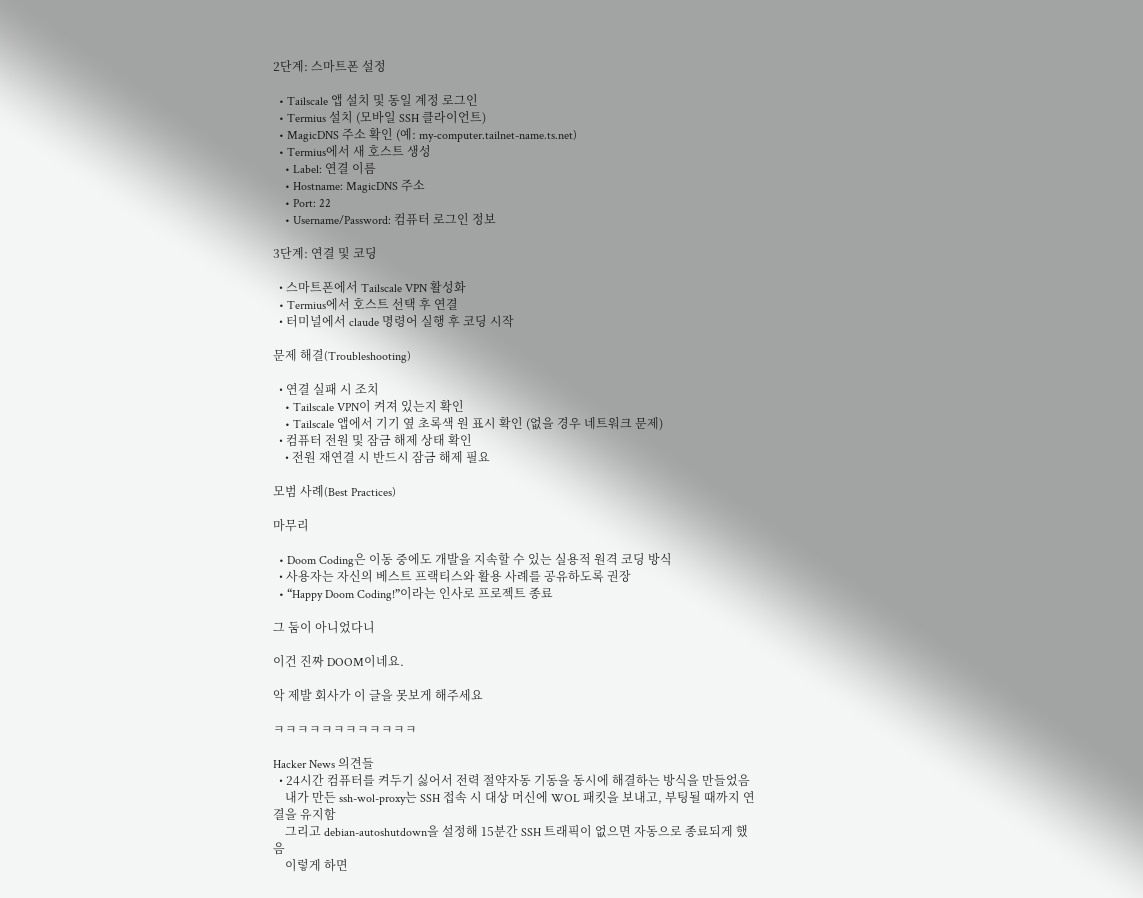2단계: 스마트폰 설정

  • Tailscale 앱 설치 및 동일 계정 로그인
  • Termius 설치 (모바일 SSH 클라이언트)
  • MagicDNS 주소 확인 (예: my-computer.tailnet-name.ts.net)
  • Termius에서 새 호스트 생성
    • Label: 연결 이름
    • Hostname: MagicDNS 주소
    • Port: 22
    • Username/Password: 컴퓨터 로그인 정보

3단계: 연결 및 코딩

  • 스마트폰에서 Tailscale VPN 활성화
  • Termius에서 호스트 선택 후 연결
  • 터미널에서 claude 명령어 실행 후 코딩 시작

문제 해결(Troubleshooting)

  • 연결 실패 시 조치
    • Tailscale VPN이 켜져 있는지 확인
    • Tailscale 앱에서 기기 옆 초록색 원 표시 확인 (없을 경우 네트워크 문제)
  • 컴퓨터 전원 및 잠금 해제 상태 확인
    • 전원 재연결 시 반드시 잠금 해제 필요

모범 사례(Best Practices)

마무리

  • Doom Coding은 이동 중에도 개발을 지속할 수 있는 실용적 원격 코딩 방식
  • 사용자는 자신의 베스트 프랙티스와 활용 사례를 공유하도록 권장
  • “Happy Doom Coding!”이라는 인사로 프로젝트 종료

그 둠이 아니었다니

이건 진짜 DOOM이네요.

악 제발 회사가 이 글을 못보게 해주세요

ㅋㅋㅋㅋㅋㅋㅋㅋㅋㅋㅋㅋ

Hacker News 의견들
  • 24시간 컴퓨터를 켜두기 싫어서 전력 절약자동 기동을 동시에 해결하는 방식을 만들었음
    내가 만든 ssh-wol-proxy는 SSH 접속 시 대상 머신에 WOL 패킷을 보내고, 부팅될 때까지 연결을 유지함
    그리고 debian-autoshutdown을 설정해 15분간 SSH 트래픽이 없으면 자동으로 종료되게 했음
    이렇게 하면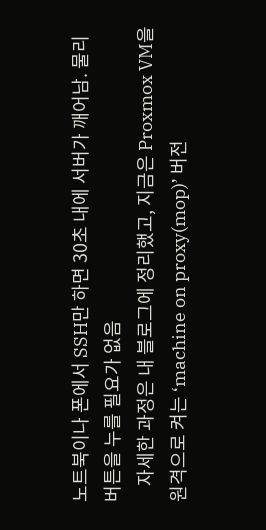노트북이나 폰에서 SSH만 하면 30초 내에 서버가 깨어남. 물리 버튼을 누를 필요가 없음
    자세한 과정은 내 블로그에 정리했고, 지금은 Proxmox VM을 원격으로 켜는 ‘machine on proxy(mop)’ 버전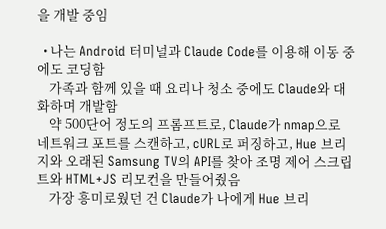을 개발 중임

  • 나는 Android 터미널과 Claude Code를 이용해 이동 중에도 코딩함
    가족과 함께 있을 때 요리나 청소 중에도 Claude와 대화하며 개발함
    약 500단어 정도의 프롬프트로, Claude가 nmap으로 네트워크 포트를 스캔하고, cURL로 퍼징하고, Hue 브리지와 오래된 Samsung TV의 API를 찾아 조명 제어 스크립트와 HTML+JS 리모컨을 만들어줬음
    가장 흥미로웠던 건 Claude가 나에게 Hue 브리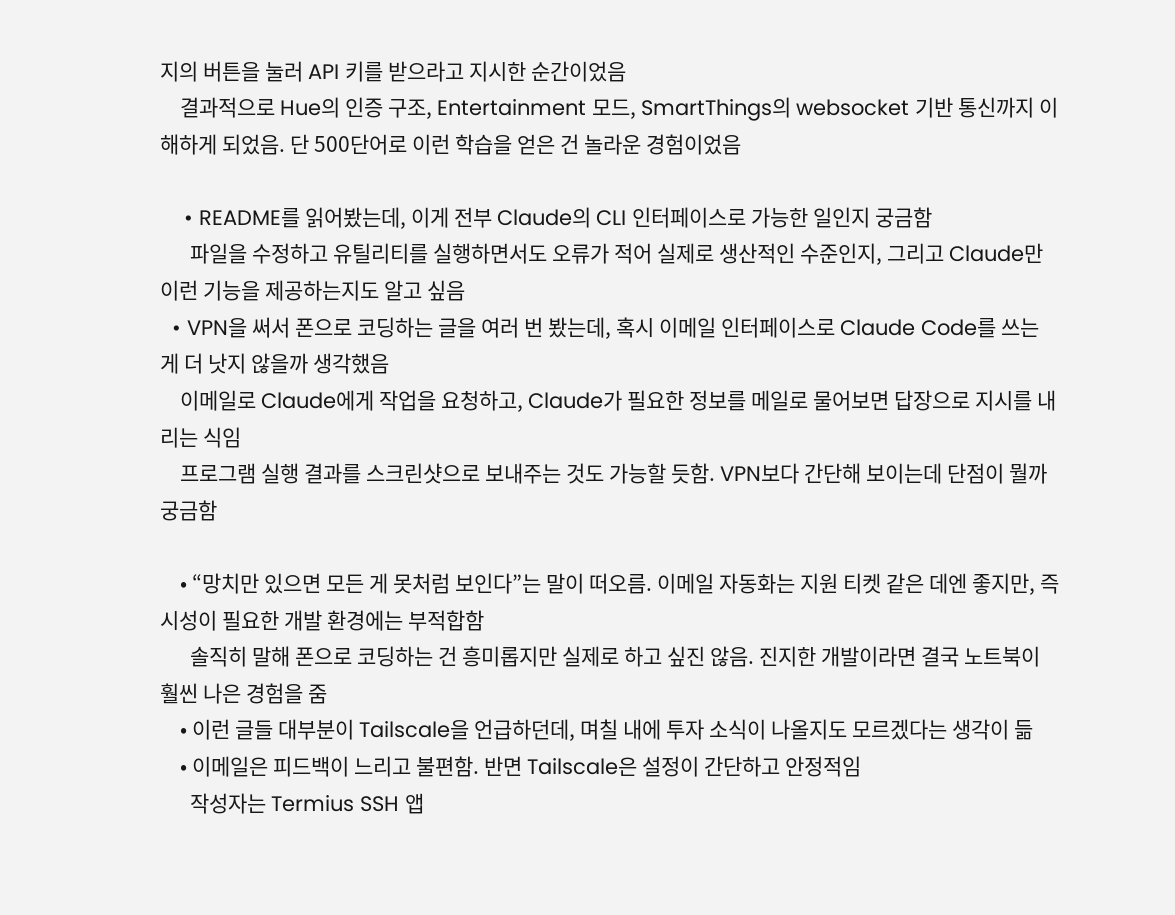지의 버튼을 눌러 API 키를 받으라고 지시한 순간이었음
    결과적으로 Hue의 인증 구조, Entertainment 모드, SmartThings의 websocket 기반 통신까지 이해하게 되었음. 단 500단어로 이런 학습을 얻은 건 놀라운 경험이었음

    • README를 읽어봤는데, 이게 전부 Claude의 CLI 인터페이스로 가능한 일인지 궁금함
      파일을 수정하고 유틸리티를 실행하면서도 오류가 적어 실제로 생산적인 수준인지, 그리고 Claude만 이런 기능을 제공하는지도 알고 싶음
  • VPN을 써서 폰으로 코딩하는 글을 여러 번 봤는데, 혹시 이메일 인터페이스로 Claude Code를 쓰는 게 더 낫지 않을까 생각했음
    이메일로 Claude에게 작업을 요청하고, Claude가 필요한 정보를 메일로 물어보면 답장으로 지시를 내리는 식임
    프로그램 실행 결과를 스크린샷으로 보내주는 것도 가능할 듯함. VPN보다 간단해 보이는데 단점이 뭘까 궁금함

    • “망치만 있으면 모든 게 못처럼 보인다”는 말이 떠오름. 이메일 자동화는 지원 티켓 같은 데엔 좋지만, 즉시성이 필요한 개발 환경에는 부적합함
      솔직히 말해 폰으로 코딩하는 건 흥미롭지만 실제로 하고 싶진 않음. 진지한 개발이라면 결국 노트북이 훨씬 나은 경험을 줌
    • 이런 글들 대부분이 Tailscale을 언급하던데, 며칠 내에 투자 소식이 나올지도 모르겠다는 생각이 듦
    • 이메일은 피드백이 느리고 불편함. 반면 Tailscale은 설정이 간단하고 안정적임
      작성자는 Termius SSH 앱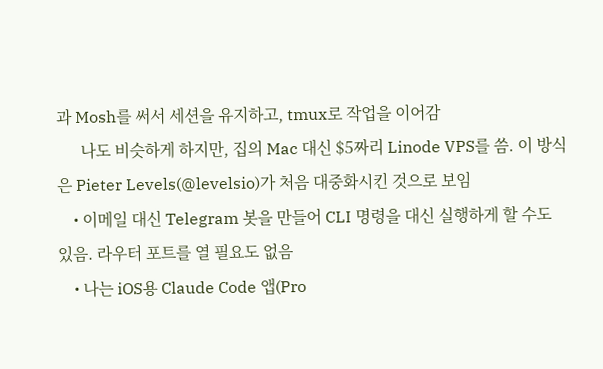과 Mosh를 써서 세션을 유지하고, tmux로 작업을 이어감
      나도 비슷하게 하지만, 집의 Mac 대신 $5짜리 Linode VPS를 씀. 이 방식은 Pieter Levels(@levelsio)가 처음 대중화시킨 것으로 보임
    • 이메일 대신 Telegram 봇을 만들어 CLI 명령을 대신 실행하게 할 수도 있음. 라우터 포트를 열 필요도 없음
    • 나는 iOS용 Claude Code 앱(Pro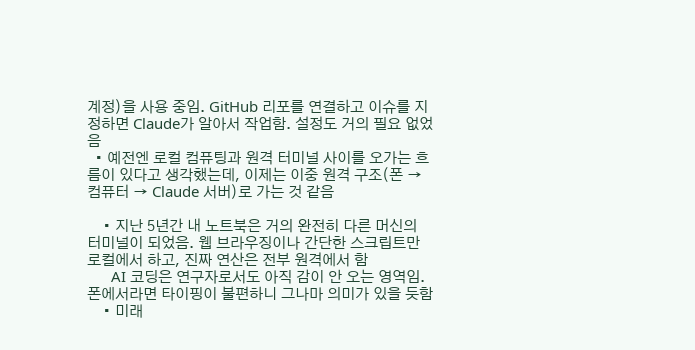계정)을 사용 중임. GitHub 리포를 연결하고 이슈를 지정하면 Claude가 알아서 작업함. 설정도 거의 필요 없었음
  • 예전엔 로컬 컴퓨팅과 원격 터미널 사이를 오가는 흐름이 있다고 생각했는데, 이제는 이중 원격 구조(폰 → 컴퓨터 → Claude 서버)로 가는 것 같음

    • 지난 5년간 내 노트북은 거의 완전히 다른 머신의 터미널이 되었음. 웹 브라우징이나 간단한 스크립트만 로컬에서 하고, 진짜 연산은 전부 원격에서 함
      AI 코딩은 연구자로서도 아직 감이 안 오는 영역임. 폰에서라면 타이핑이 불편하니 그나마 의미가 있을 듯함
    • 미래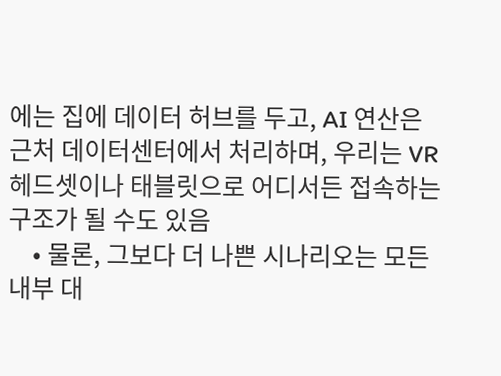에는 집에 데이터 허브를 두고, AI 연산은 근처 데이터센터에서 처리하며, 우리는 VR 헤드셋이나 태블릿으로 어디서든 접속하는 구조가 될 수도 있음
    • 물론, 그보다 더 나쁜 시나리오는 모든 내부 대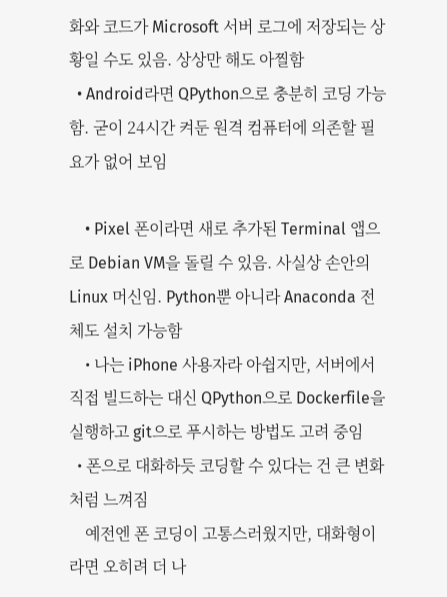화와 코드가 Microsoft 서버 로그에 저장되는 상황일 수도 있음. 상상만 해도 아찔함
  • Android라면 QPython으로 충분히 코딩 가능함. 굳이 24시간 켜둔 원격 컴퓨터에 의존할 필요가 없어 보임

    • Pixel 폰이라면 새로 추가된 Terminal 앱으로 Debian VM을 돌릴 수 있음. 사실상 손안의 Linux 머신임. Python뿐 아니라 Anaconda 전체도 설치 가능함
    • 나는 iPhone 사용자라 아쉽지만, 서버에서 직접 빌드하는 대신 QPython으로 Dockerfile을 실행하고 git으로 푸시하는 방법도 고려 중임
  • 폰으로 대화하듯 코딩할 수 있다는 건 큰 변화처럼 느껴짐
    예전엔 폰 코딩이 고통스러웠지만, 대화형이라면 오히려 더 나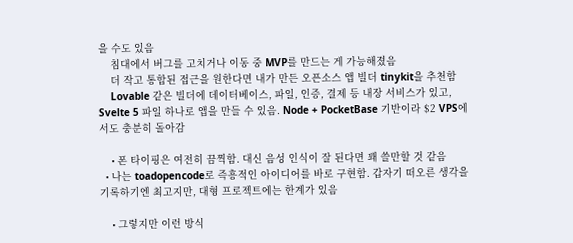을 수도 있음
    침대에서 버그를 고치거나 이동 중 MVP를 만드는 게 가능해졌음
    더 작고 통합된 접근을 원한다면 내가 만든 오픈소스 앱 빌더 tinykit을 추천함
    Lovable 같은 빌더에 데이터베이스, 파일, 인증, 결제 등 내장 서비스가 있고, Svelte 5 파일 하나로 앱을 만들 수 있음. Node + PocketBase 기반이라 $2 VPS에서도 충분히 돌아감

    • 폰 타이핑은 여전히 끔찍함. 대신 음성 인식이 잘 된다면 꽤 쓸만할 것 같음
  • 나는 toadopencode로 즉흥적인 아이디어를 바로 구현함. 갑자기 떠오른 생각을 기록하기엔 최고지만, 대형 프로젝트에는 한계가 있음

    • 그렇지만 이런 방식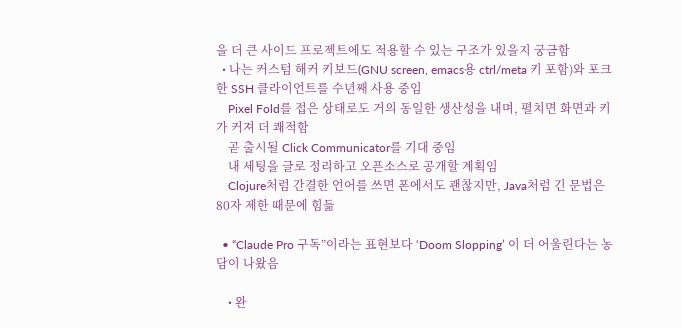을 더 큰 사이드 프로젝트에도 적용할 수 있는 구조가 있을지 궁금함
  • 나는 커스텀 해커 키보드(GNU screen, emacs용 ctrl/meta 키 포함)와 포크한 SSH 클라이언트를 수년째 사용 중임
    Pixel Fold를 접은 상태로도 거의 동일한 생산성을 내며, 펼치면 화면과 키가 커져 더 쾌적함
    곧 출시될 Click Communicator를 기대 중임
    내 세팅을 글로 정리하고 오픈소스로 공개할 계획임
    Clojure처럼 간결한 언어를 쓰면 폰에서도 괜찮지만, Java처럼 긴 문법은 80자 제한 때문에 힘듦

  • “Claude Pro 구독”이라는 표현보다 ‘Doom Slopping’ 이 더 어울린다는 농담이 나왔음

    • 완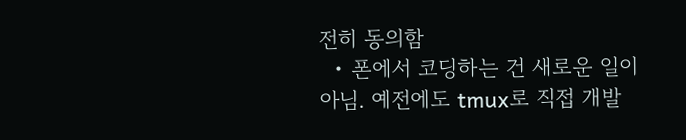전히 동의함
  • 폰에서 코딩하는 건 새로운 일이 아님. 예전에도 tmux로 직접 개발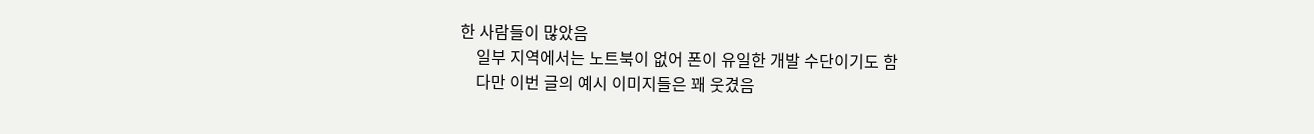한 사람들이 많았음
    일부 지역에서는 노트북이 없어 폰이 유일한 개발 수단이기도 함
    다만 이번 글의 예시 이미지들은 꽤 웃겼음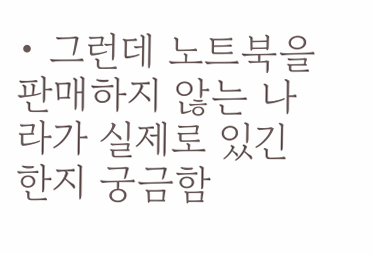• 그런데 노트북을 판매하지 않는 나라가 실제로 있긴 한지 궁금함